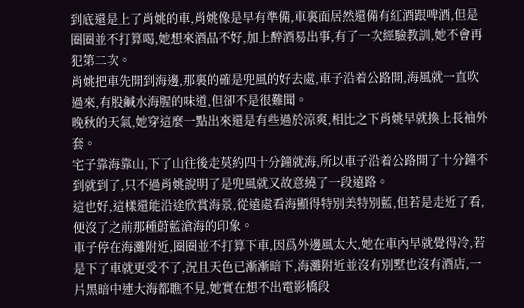到底還是上了肖姚的車,肖姚像是早有準備,車裏面居然還備有紅酒跟啤酒,但是圈圈並不打算喝,她想來酒品不好,加上醉酒易出事,有了一次經驗教訓,她不會再犯第二次。
肖姚把車先開到海邊,那裏的確是兜風的好去處,車子沿着公路開,海風就一直吹過來,有股鹹水海腥的味道,但卻不是很難聞。
晚秋的天氣,她穿這麼一點出來還是有些過於涼爽,相比之下肖姚早就換上長袖外套。
宅子靠海靠山,下了山往後走莫約四十分鐘就海,所以車子沿着公路開了十分鐘不到就到了,只不過肖姚說明了是兜風就又故意繞了一段遠路。
這也好,這樣還能沿途欣賞海景,從遠處看海顯得特別美特別藍,但若是走近了看,便沒了之前那種蔚藍滄海的印象。
車子停在海灘附近,圈圈並不打算下車,因爲外邊風太大,她在車內早就覺得冷,若是下了車就更受不了,況且天色已漸漸暗下,海灘附近並沒有別墅也沒有酒店,一片黑暗中連大海都瞧不見,她實在想不出電影橋段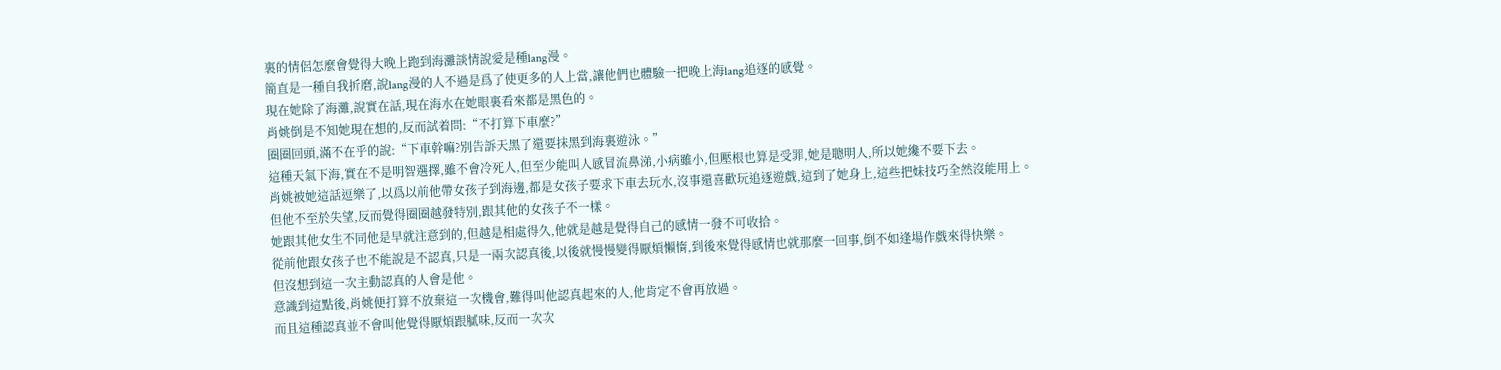裏的情侶怎麼會覺得大晚上跑到海灘談情說愛是種lang漫。
簡直是一種自我折磨,說lang漫的人不過是爲了使更多的人上當,讓他們也體驗一把晚上海lang追逐的感覺。
現在她除了海灘,說實在話,現在海水在她眼裏看來都是黑色的。
肖姚倒是不知她現在想的,反而試着問:“不打算下車麼?”
圈圈回頭,滿不在乎的說:“下車幹嘛?別告訴天黑了還要抹黑到海裏遊泳。”
這種天氣下海,實在不是明智選擇,雖不會冷死人,但至少能叫人感冒流鼻涕,小病雖小,但壓根也算是受罪,她是聰明人,所以她纔不要下去。
肖姚被她這話逗樂了,以爲以前他帶女孩子到海邊,都是女孩子要求下車去玩水,沒事還喜歡玩追逐遊戲,這到了她身上,這些把妹技巧全然沒能用上。
但他不至於失望,反而覺得圈圈越發特別,跟其他的女孩子不一樣。
她跟其他女生不同他是早就注意到的,但越是相處得久,他就是越是覺得自己的感情一發不可收拾。
從前他跟女孩子也不能說是不認真,只是一兩次認真後,以後就慢慢變得厭煩懶惰,到後來覺得感情也就那麼一回事,倒不如逢場作戲來得快樂。
但沒想到這一次主動認真的人會是他。
意識到這點後,肖姚便打算不放棄這一次機會,難得叫他認真起來的人,他肯定不會再放過。
而且這種認真並不會叫他覺得厭煩跟膩味,反而一次次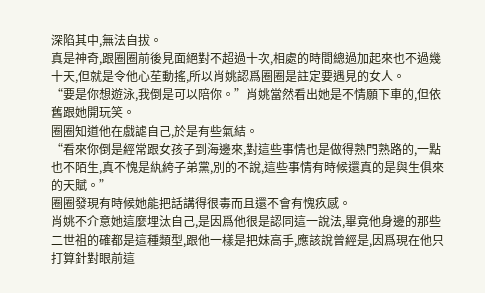深陷其中,無法自拔。
真是神奇,跟圈圈前後見面絕對不超過十次,相處的時間總過加起來也不過幾十天,但就是令他心苼動搖,所以肖姚認爲圈圈是註定要遇見的女人。
“要是你想遊泳,我倒是可以陪你。”肖姚當然看出她是不情願下車的,但依舊跟她開玩笑。
圈圈知道他在戲謔自己,於是有些氣結。
“看來你倒是經常跟女孩子到海邊來,對這些事情也是做得熟門熟路的,一點也不陌生,真不愧是紈絝子弟黨,別的不說,這些事情有時候還真的是與生俱來的天賦。”
圈圈發現有時候她能把話講得很毒而且還不會有愧疚感。
肖姚不介意她這麼埋汰自己,是因爲他很是認同這一說法,畢竟他身邊的那些二世祖的確都是這種類型,跟他一樣是把妹高手,應該說曾經是,因爲現在他只打算針對眼前這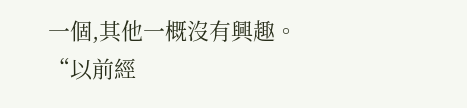一個,其他一概沒有興趣。
“以前經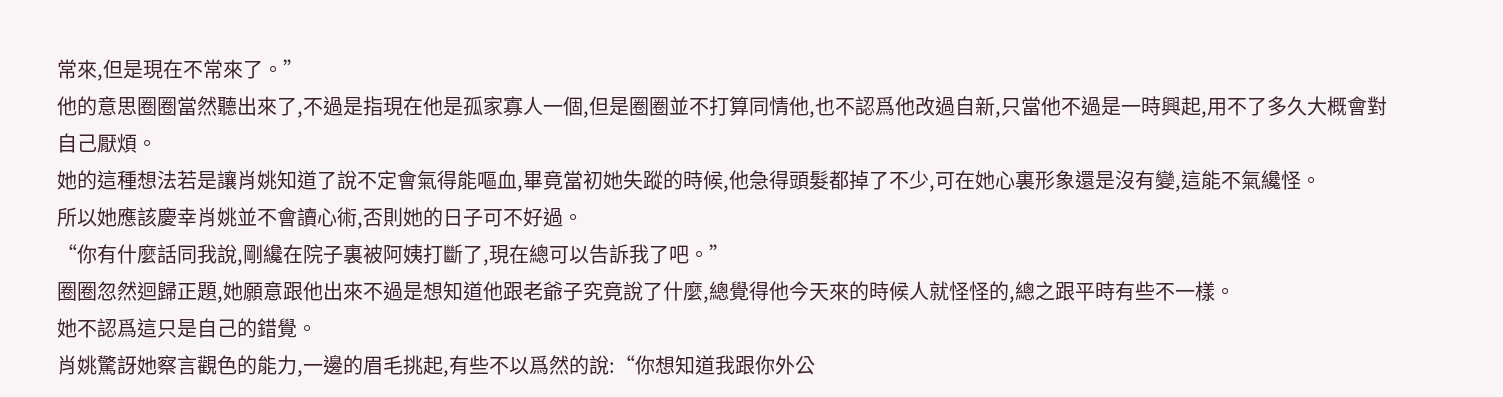常來,但是現在不常來了。”
他的意思圈圈當然聽出來了,不過是指現在他是孤家寡人一個,但是圈圈並不打算同情他,也不認爲他改過自新,只當他不過是一時興起,用不了多久大概會對自己厭煩。
她的這種想法若是讓肖姚知道了說不定會氣得能嘔血,畢竟當初她失蹤的時候,他急得頭髮都掉了不少,可在她心裏形象還是沒有變,這能不氣纔怪。
所以她應該慶幸肖姚並不會讀心術,否則她的日子可不好過。
“你有什麼話同我說,剛纔在院子裏被阿姨打斷了,現在總可以告訴我了吧。”
圈圈忽然迴歸正題,她願意跟他出來不過是想知道他跟老爺子究竟說了什麼,總覺得他今天來的時候人就怪怪的,總之跟平時有些不一樣。
她不認爲這只是自己的錯覺。
肖姚驚訝她察言觀色的能力,一邊的眉毛挑起,有些不以爲然的說:“你想知道我跟你外公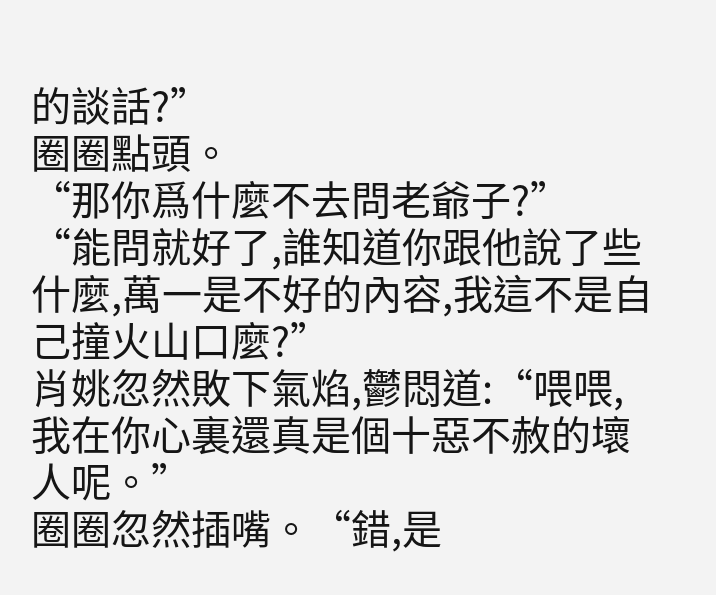的談話?”
圈圈點頭。
“那你爲什麼不去問老爺子?”
“能問就好了,誰知道你跟他說了些什麼,萬一是不好的內容,我這不是自己撞火山口麼?”
肖姚忽然敗下氣焰,鬱悶道:“喂喂,我在你心裏還真是個十惡不赦的壞人呢。”
圈圈忽然插嘴。“錯,是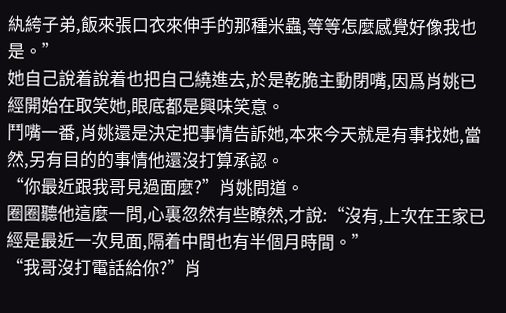紈絝子弟,飯來張口衣來伸手的那種米蟲,等等怎麼感覺好像我也是。”
她自己說着說着也把自己繞進去,於是乾脆主動閉嘴,因爲肖姚已經開始在取笑她,眼底都是興味笑意。
鬥嘴一番,肖姚還是決定把事情告訴她,本來今天就是有事找她,當然,另有目的的事情他還沒打算承認。
“你最近跟我哥見過面麼?”肖姚問道。
圈圈聽他這麼一問,心裏忽然有些瞭然,才說:“沒有,上次在王家已經是最近一次見面,隔着中間也有半個月時間。”
“我哥沒打電話給你?”肖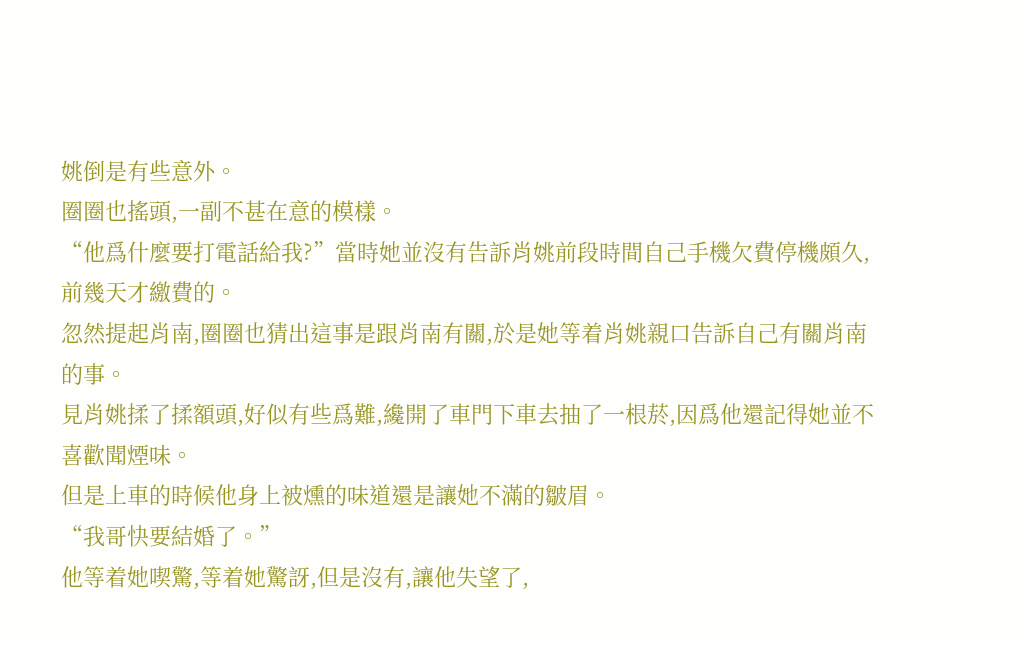姚倒是有些意外。
圈圈也搖頭,一副不甚在意的模樣。
“他爲什麼要打電話給我?”當時她並沒有告訴肖姚前段時間自己手機欠費停機頗久,前幾天才繳費的。
忽然提起肖南,圈圈也猜出這事是跟肖南有關,於是她等着肖姚親口告訴自己有關肖南的事。
見肖姚揉了揉額頭,好似有些爲難,纔開了車門下車去抽了一根菸,因爲他還記得她並不喜歡聞煙味。
但是上車的時候他身上被燻的味道還是讓她不滿的皺眉。
“我哥快要結婚了。”
他等着她喫驚,等着她驚訝,但是沒有,讓他失望了,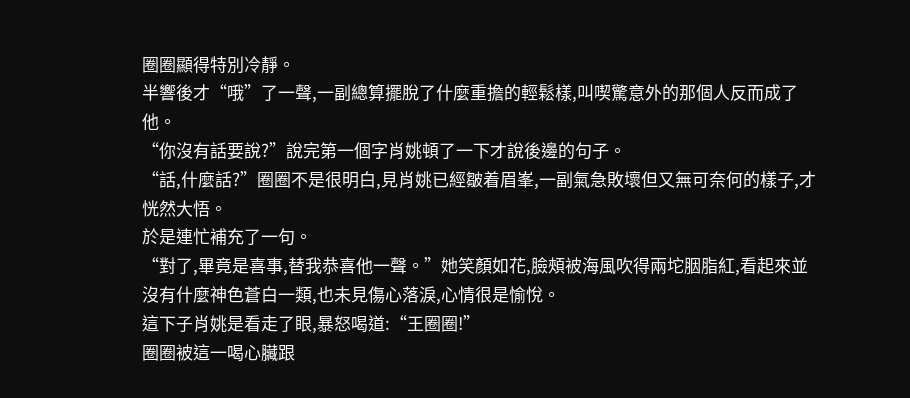圈圈顯得特別冷靜。
半響後才“哦”了一聲,一副總算擺脫了什麼重擔的輕鬆樣,叫喫驚意外的那個人反而成了他。
“你沒有話要說?”說完第一個字肖姚頓了一下才說後邊的句子。
“話,什麼話?”圈圈不是很明白,見肖姚已經皺着眉峯,一副氣急敗壞但又無可奈何的樣子,才恍然大悟。
於是連忙補充了一句。
“對了,畢竟是喜事,替我恭喜他一聲。”她笑顏如花,臉頰被海風吹得兩坨胭脂紅,看起來並沒有什麼神色蒼白一類,也未見傷心落淚,心情很是愉悅。
這下子肖姚是看走了眼,暴怒喝道:“王圈圈!”
圈圈被這一喝心臟跟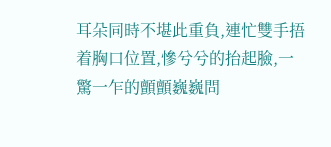耳朵同時不堪此重負,連忙雙手捂着胸口位置,慘兮兮的抬起臉,一驚一乍的顫顫巍巍問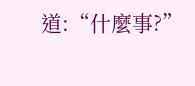道:“什麼事?”